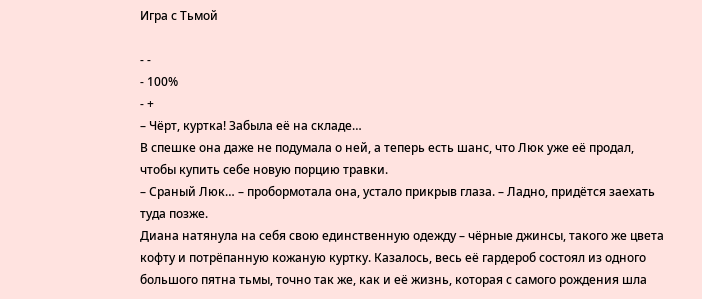Игра с Тьмой

- -
- 100%
- +
– Чёрт, куртка! Забыла её на складе…
В спешке она даже не подумала о ней, а теперь есть шанс, что Люк уже её продал, чтобы купить себе новую порцию травки.
– Сраный Люк… – пробормотала она, устало прикрыв глаза. – Ладно, придётся заехать туда позже.
Диана натянула на себя свою единственную одежду – чёрные джинсы, такого же цвета кофту и потрёпанную кожаную куртку. Казалось, весь её гардероб состоял из одного большого пятна тьмы, точно так же, как и её жизнь, которая с самого рождения шла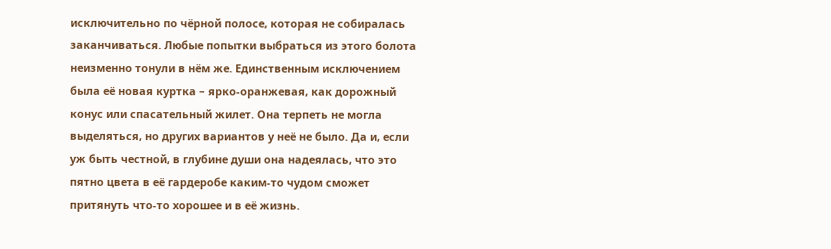исключительно по чёрной полосе, которая не собиралась заканчиваться. Любые попытки выбраться из этого болота неизменно тонули в нём же. Единственным исключением была её новая куртка – ярко-оранжевая, как дорожный конус или спасательный жилет. Она терпеть не могла выделяться, но других вариантов у неё не было. Да и, если уж быть честной, в глубине души она надеялась, что это пятно цвета в её гардеробе каким-то чудом сможет притянуть что-то хорошее и в её жизнь.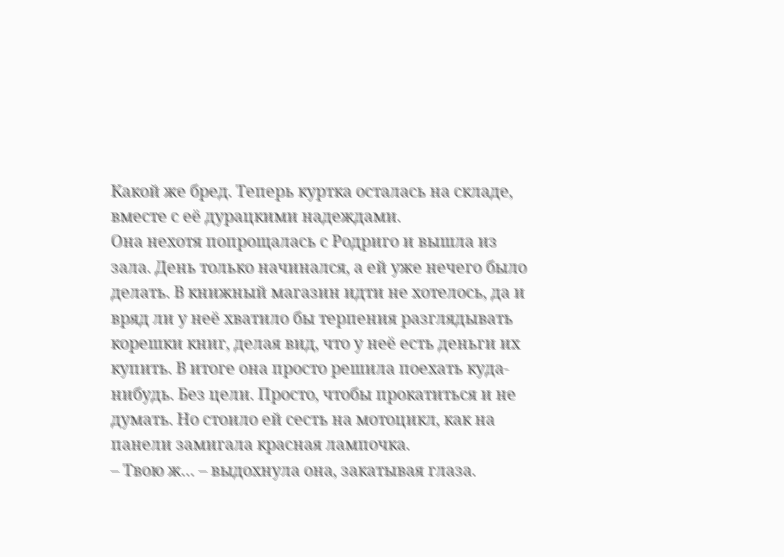Какой же бред. Теперь куртка осталась на складе, вместе с её дурацкими надеждами.
Она нехотя попрощалась с Родриго и вышла из зала. День только начинался, а ей уже нечего было делать. В книжный магазин идти не хотелось, да и вряд ли у неё хватило бы терпения разглядывать корешки книг, делая вид, что у неё есть деньги их купить. В итоге она просто решила поехать куда-нибудь. Без цели. Просто, чтобы прокатиться и не думать. Но стоило ей сесть на мотоцикл, как на панели замигала красная лампочка.
– Твою ж… – выдохнула она, закатывая глаза.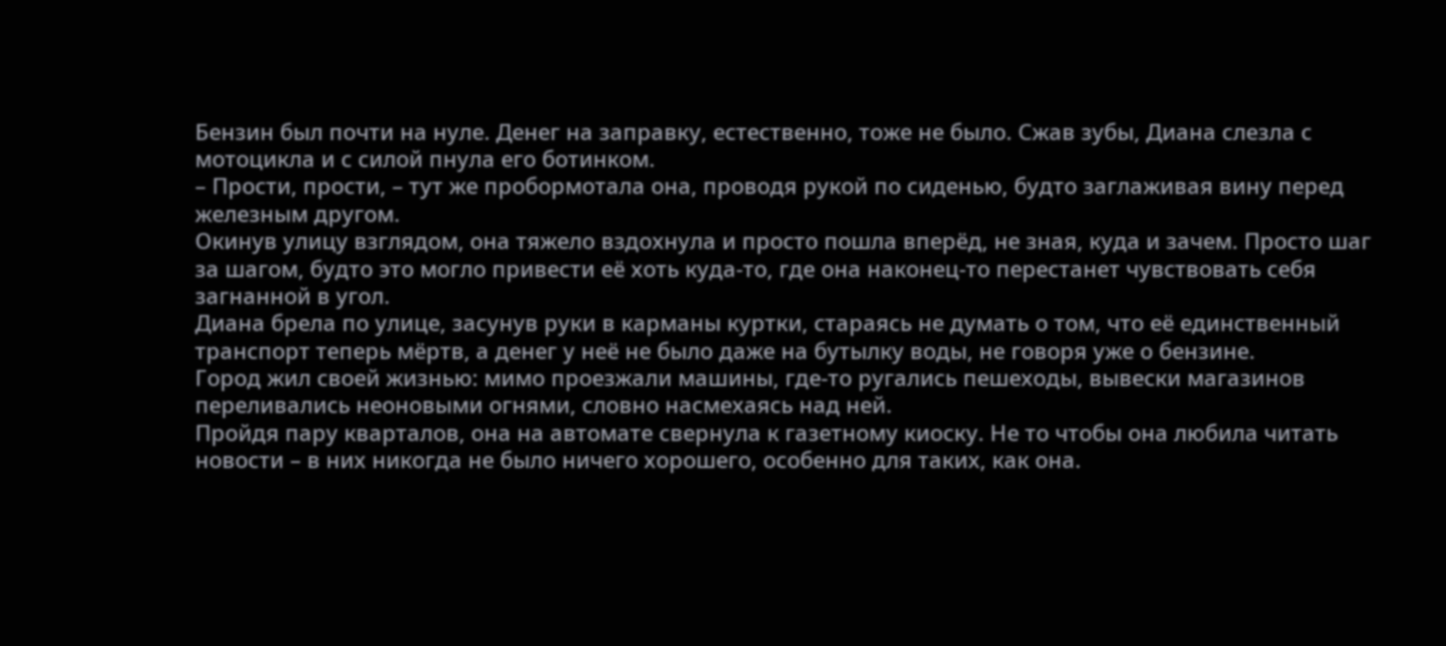Бензин был почти на нуле. Денег на заправку, естественно, тоже не было. Сжав зубы, Диана слезла с мотоцикла и с силой пнула его ботинком.
– Прости, прости, – тут же пробормотала она, проводя рукой по сиденью, будто заглаживая вину перед железным другом.
Окинув улицу взглядом, она тяжело вздохнула и просто пошла вперёд, не зная, куда и зачем. Просто шаг за шагом, будто это могло привести её хоть куда-то, где она наконец-то перестанет чувствовать себя загнанной в угол.
Диана брела по улице, засунув руки в карманы куртки, стараясь не думать о том, что её единственный транспорт теперь мёртв, а денег у неё не было даже на бутылку воды, не говоря уже о бензине.
Город жил своей жизнью: мимо проезжали машины, где-то ругались пешеходы, вывески магазинов переливались неоновыми огнями, словно насмехаясь над ней.
Пройдя пару кварталов, она на автомате свернула к газетному киоску. Не то чтобы она любила читать новости – в них никогда не было ничего хорошего, особенно для таких, как она.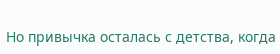Но привычка осталась с детства, когда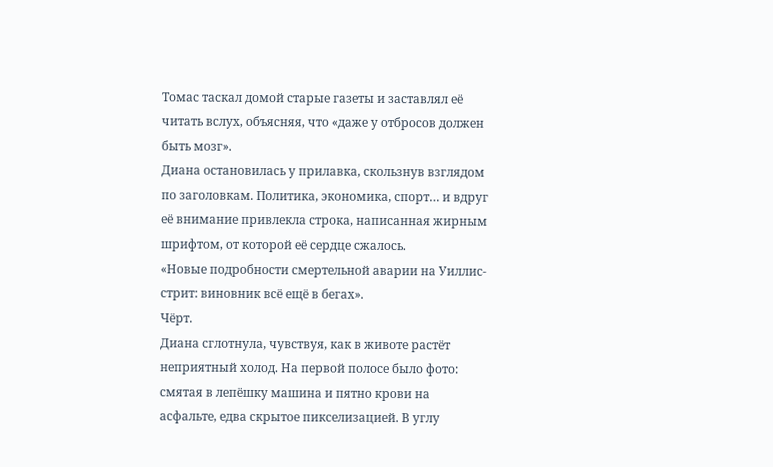Томас таскал домой старые газеты и заставлял её читать вслух, объясняя, что «даже у отбросов должен быть мозг».
Диана остановилась у прилавка, скользнув взглядом по заголовкам. Политика, экономика, спорт… и вдруг её внимание привлекла строка, написанная жирным шрифтом, от которой её сердце сжалось.
«Новые подробности смертельной аварии на Уиллис-стрит: виновник всё ещё в бегах».
Чёрт.
Диана сглотнула, чувствуя, как в животе растёт неприятный холод. На первой полосе было фото: смятая в лепёшку машина и пятно крови на асфальте, едва скрытое пикселизацией. В углу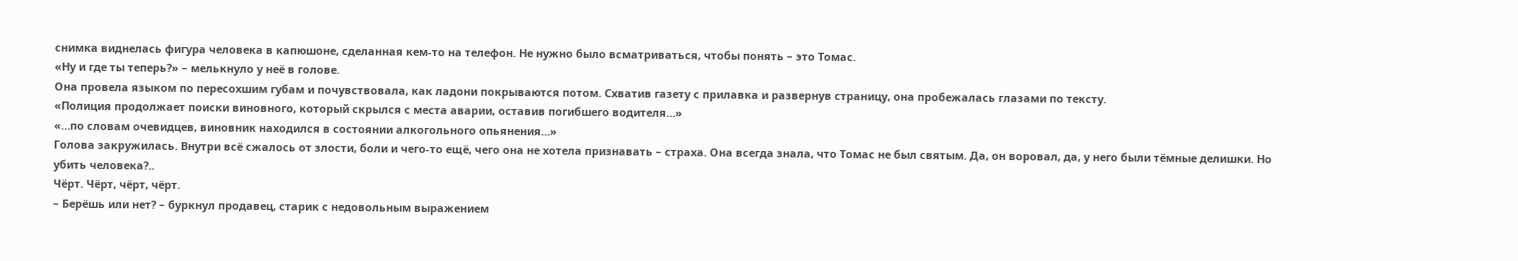снимка виднелась фигура человека в капюшоне, сделанная кем-то на телефон. Не нужно было всматриваться, чтобы понять – это Томас.
«Ну и где ты теперь?» – мелькнуло у неё в голове.
Она провела языком по пересохшим губам и почувствовала, как ладони покрываются потом. Схватив газету с прилавка и развернув страницу, она пробежалась глазами по тексту.
«Полиция продолжает поиски виновного, который скрылся с места аварии, оставив погибшего водителя…»
«…по словам очевидцев, виновник находился в состоянии алкогольного опьянения…»
Голова закружилась. Внутри всё сжалось от злости, боли и чего-то ещё, чего она не хотела признавать – страха. Она всегда знала, что Томас не был святым. Да, он воровал, да, у него были тёмные делишки. Но убить человека?..
Чёрт. Чёрт, чёрт, чёрт.
– Берёшь или нет? – буркнул продавец, старик с недовольным выражением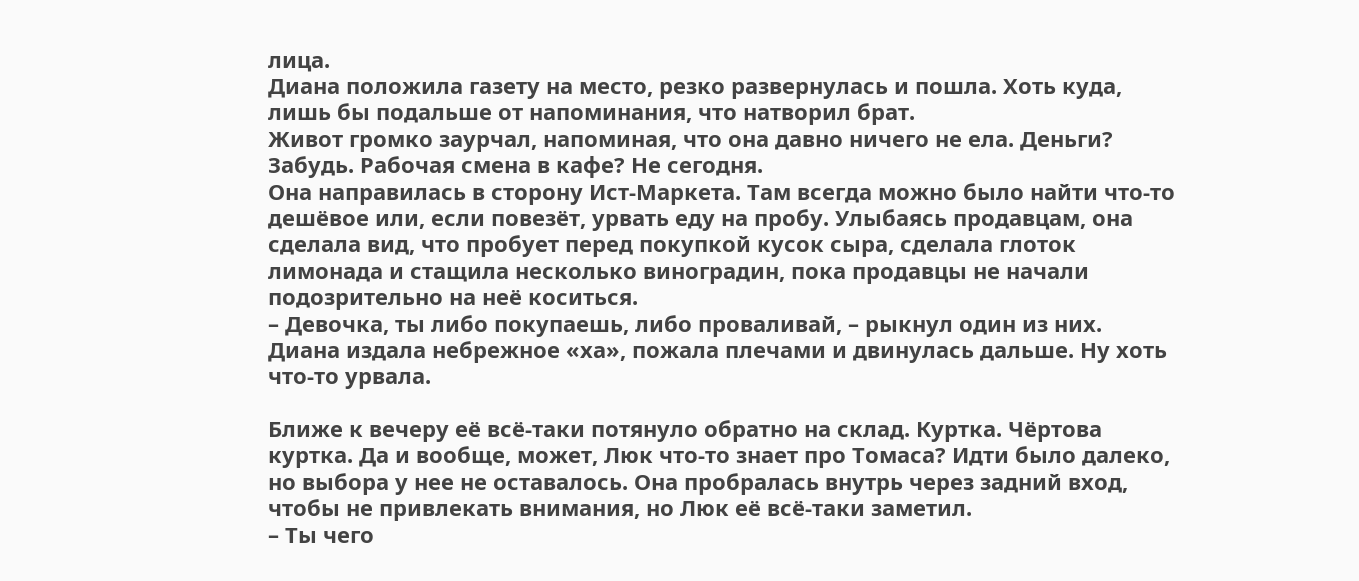лица.
Диана положила газету на место, резко развернулась и пошла. Хоть куда, лишь бы подальше от напоминания, что натворил брат.
Живот громко заурчал, напоминая, что она давно ничего не ела. Деньги? Забудь. Рабочая смена в кафе? Не сегодня.
Она направилась в сторону Ист-Маркета. Там всегда можно было найти что-то дешёвое или, если повезёт, урвать еду на пробу. Улыбаясь продавцам, она сделала вид, что пробует перед покупкой кусок сыра, сделала глоток лимонада и стащила несколько виноградин, пока продавцы не начали подозрительно на неё коситься.
– Девочка, ты либо покупаешь, либо проваливай, – рыкнул один из них.
Диана издала небрежное «ха», пожала плечами и двинулась дальше. Ну хоть что-то урвала.

Ближе к вечеру её всё-таки потянуло обратно на склад. Куртка. Чёртова куртка. Да и вообще, может, Люк что-то знает про Томаса? Идти было далеко, но выбора у нее не оставалось. Она пробралась внутрь через задний вход, чтобы не привлекать внимания, но Люк её всё-таки заметил.
– Ты чего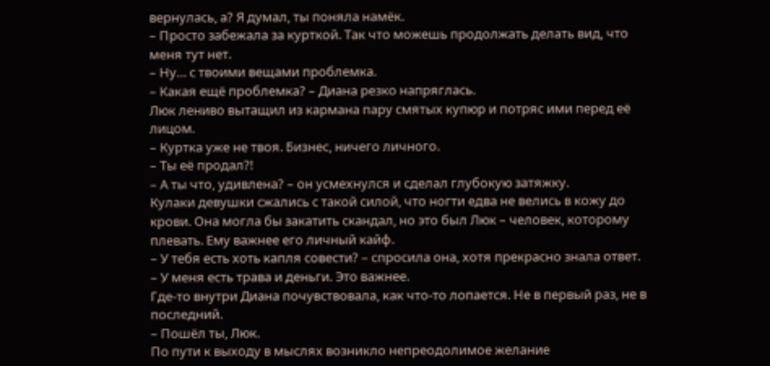вернулась, а? Я думал, ты поняла намёк.
– Просто забежала за курткой. Так что можешь продолжать делать вид, что меня тут нет.
– Ну… с твоими вещами проблемка.
– Какая ещё проблемка? – Диана резко напряглась.
Люк лениво вытащил из кармана пару смятых купюр и потряс ими перед её лицом.
– Куртка уже не твоя. Бизнес, ничего личного.
– Ты её продал?!
– А ты что, удивлена? – он усмехнулся и сделал глубокую затяжку.
Кулаки девушки сжались с такой силой, что ногти едва не велись в кожу до крови. Она могла бы закатить скандал, но это был Люк – человек, которому плевать. Ему важнее его личный кайф.
– У тебя есть хоть капля совести? – спросила она, хотя прекрасно знала ответ.
– У меня есть трава и деньги. Это важнее.
Где-то внутри Диана почувствовала, как что-то лопается. Не в первый раз, не в последний.
– Пошёл ты, Люк.
По пути к выходу в мыслях возникло непреодолимое желание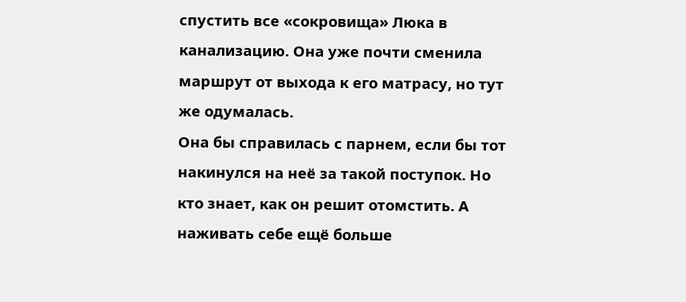спустить все «сокровища» Люка в канализацию. Она уже почти сменила маршрут от выхода к его матрасу, но тут же одумалась.
Она бы справилась с парнем, если бы тот накинулся на неё за такой поступок. Но кто знает, как он решит отомстить. А наживать себе ещё больше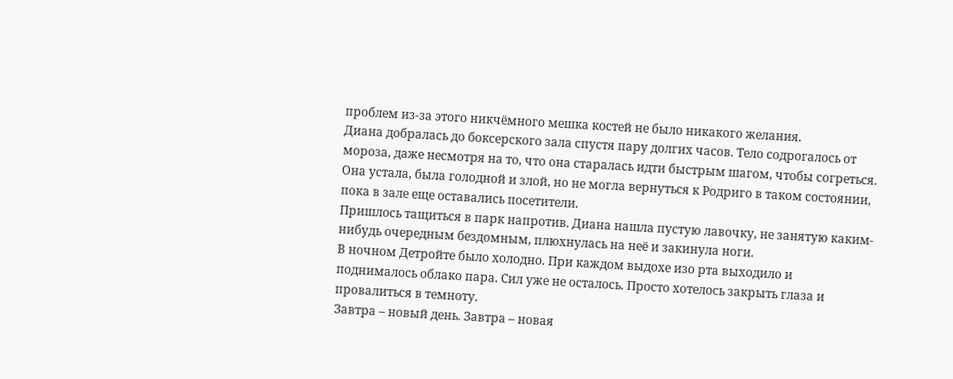проблем из-за этого никчёмного мешка костей не было никакого желания.
Диана добралась до боксерского зала спустя пару долгих часов. Тело содрогалось от мороза, даже несмотря на то, что она старалась идти быстрым шагом, чтобы согреться. Она устала, была голодной и злой, но не могла вернуться к Родриго в таком состоянии, пока в зале еще оставались посетители.
Пришлось тащиться в парк напротив. Диана нашла пустую лавочку, не занятую каким-нибудь очередным бездомным, плюхнулась на неё и закинула ноги.
В ночном Детройте было холодно. При каждом выдохе изо рта выходило и поднималось облако пара. Сил уже не осталось. Просто хотелось закрыть глаза и провалиться в темноту.
Завтра – новый день. Завтра – новая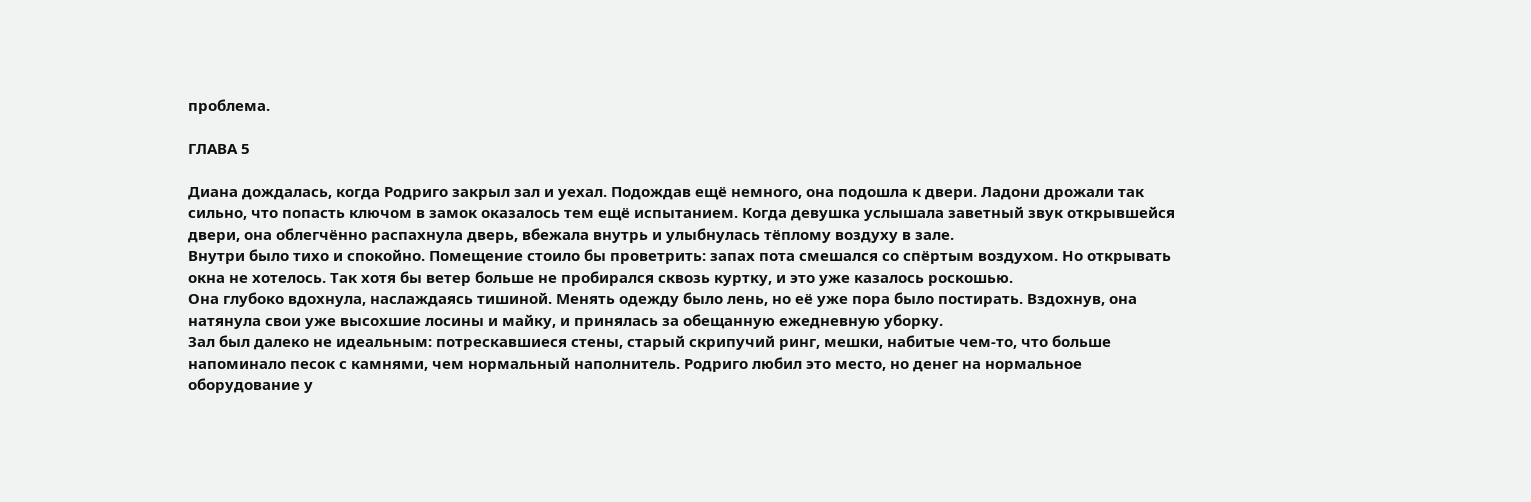проблема.

ГЛАВА 5

Диана дождалась, когда Родриго закрыл зал и уехал. Подождав ещё немного, она подошла к двери. Ладони дрожали так сильно, что попасть ключом в замок оказалось тем ещё испытанием. Когда девушка услышала заветный звук открывшейся двери, она облегчённо распахнула дверь, вбежала внутрь и улыбнулась тёплому воздуху в зале.
Внутри было тихо и спокойно. Помещение стоило бы проветрить: запах пота смешался со спёртым воздухом. Но открывать окна не хотелось. Так хотя бы ветер больше не пробирался сквозь куртку, и это уже казалось роскошью.
Она глубоко вдохнула, наслаждаясь тишиной. Менять одежду было лень, но её уже пора было постирать. Вздохнув, она натянула свои уже высохшие лосины и майку, и принялась за обещанную ежедневную уборку.
Зал был далеко не идеальным: потрескавшиеся стены, старый скрипучий ринг, мешки, набитые чем-то, что больше напоминало песок с камнями, чем нормальный наполнитель. Родриго любил это место, но денег на нормальное оборудование у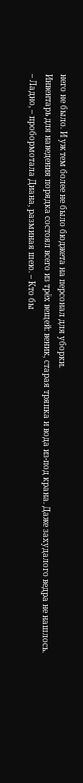него не было. И уж тем более не было бюджета на персонал для уборки.
Инвентарь для наведения порядка состоял всего из трёх вещей: веник, старая тряпка и вода из-под крана. Даже захудалого ведра не нашлось.
– Ладно, – пробормотала Диана, разминая шею. – Кто бы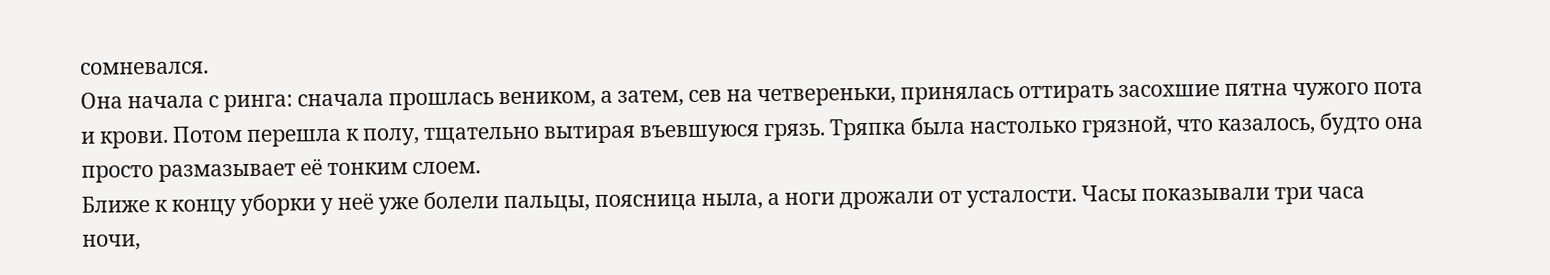сомневался.
Она начала с ринга: сначала прошлась веником, а затем, сев на четвереньки, принялась оттирать засохшие пятна чужого пота и крови. Потом перешла к полу, тщательно вытирая въевшуюся грязь. Тряпка была настолько грязной, что казалось, будто она просто размазывает её тонким слоем.
Ближе к концу уборки у неё уже болели пальцы, поясница ныла, а ноги дрожали от усталости. Часы показывали три часа ночи,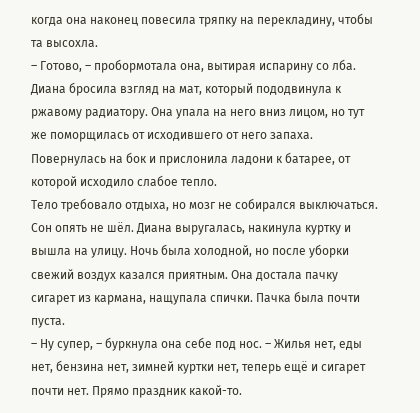когда она наконец повесила тряпку на перекладину, чтобы та высохла.
– Готово, – пробормотала она, вытирая испарину со лба.
Диана бросила взгляд на мат, который пододвинула к ржавому радиатору. Она упала на него вниз лицом, но тут же поморщилась от исходившего от него запаха. Повернулась на бок и прислонила ладони к батарее, от которой исходило слабое тепло.
Тело требовало отдыха, но мозг не собирался выключаться. Сон опять не шёл. Диана выругалась, накинула куртку и вышла на улицу. Ночь была холодной, но после уборки свежий воздух казался приятным. Она достала пачку сигарет из кармана, нащупала спички. Пачка была почти пуста.
– Ну супер, – буркнула она себе под нос. – Жилья нет, еды нет, бензина нет, зимней куртки нет, теперь ещё и сигарет почти нет. Прямо праздник какой-то.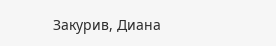Закурив, Диана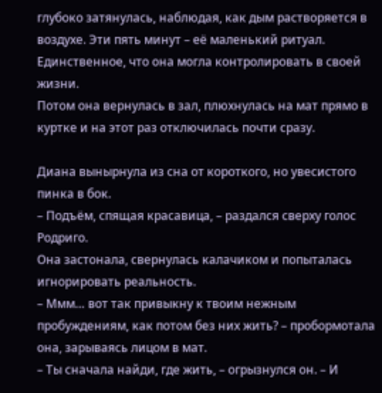глубоко затянулась, наблюдая, как дым растворяется в воздухе. Эти пять минут – её маленький ритуал. Единственное, что она могла контролировать в своей жизни.
Потом она вернулась в зал, плюхнулась на мат прямо в куртке и на этот раз отключилась почти сразу.

Диана вынырнула из сна от короткого, но увесистого пинка в бок.
– Подъём, спящая красавица, – раздался сверху голос Родриго.
Она застонала, свернулась калачиком и попыталась игнорировать реальность.
– Ммм… вот так привыкну к твоим нежным пробуждениям, как потом без них жить? – пробормотала она, зарываясь лицом в мат.
– Ты сначала найди, где жить, – огрызнулся он. – И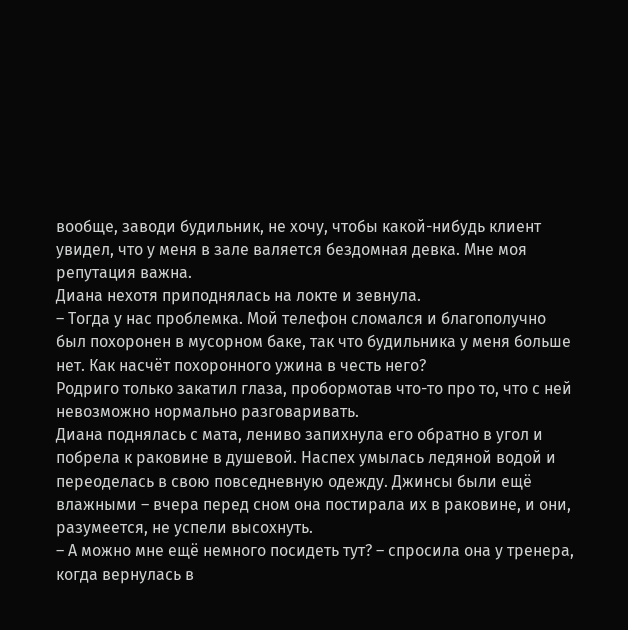вообще, заводи будильник, не хочу, чтобы какой-нибудь клиент увидел, что у меня в зале валяется бездомная девка. Мне моя репутация важна.
Диана нехотя приподнялась на локте и зевнула.
– Тогда у нас проблемка. Мой телефон сломался и благополучно был похоронен в мусорном баке, так что будильника у меня больше нет. Как насчёт похоронного ужина в честь него?
Родриго только закатил глаза, пробормотав что-то про то, что с ней невозможно нормально разговаривать.
Диана поднялась с мата, лениво запихнула его обратно в угол и побрела к раковине в душевой. Наспех умылась ледяной водой и переоделась в свою повседневную одежду. Джинсы были ещё влажными – вчера перед сном она постирала их в раковине, и они, разумеется, не успели высохнуть.
– А можно мне ещё немного посидеть тут? – спросила она у тренера, когда вернулась в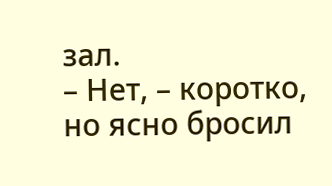зал.
– Нет, – коротко, но ясно бросил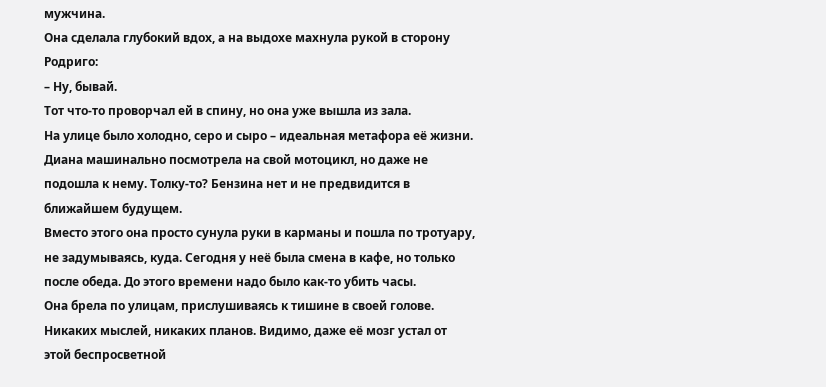мужчина.
Она сделала глубокий вдох, а на выдохе махнула рукой в сторону Родриго:
– Ну, бывай.
Тот что-то проворчал ей в спину, но она уже вышла из зала.
На улице было холодно, серо и сыро – идеальная метафора её жизни. Диана машинально посмотрела на свой мотоцикл, но даже не подошла к нему. Толку-то? Бензина нет и не предвидится в ближайшем будущем.
Вместо этого она просто сунула руки в карманы и пошла по тротуару, не задумываясь, куда. Сегодня у неё была смена в кафе, но только после обеда. До этого времени надо было как-то убить часы.
Она брела по улицам, прислушиваясь к тишине в своей голове. Никаких мыслей, никаких планов. Видимо, даже её мозг устал от этой беспросветной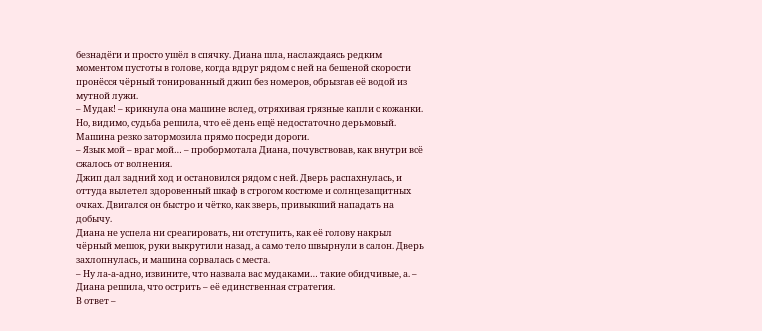безнадёги и просто ушёл в спячку. Диана шла, наслаждаясь редким моментом пустоты в голове, когда вдруг рядом с ней на бешеной скорости пронёсся чёрный тонированный джип без номеров, обрызгав её водой из мутной лужи.
– Мудак! – крикнула она машине вслед, отряхивая грязные капли с кожанки.
Но, видимо, судьба решила, что её день ещё недостаточно дерьмовый.
Машина резко затормозила прямо посреди дороги.
– Язык мой – враг мой… – пробормотала Диана, почувствовав, как внутри всё сжалось от волнения.
Джип дал задний ход и остановился рядом с ней. Дверь распахнулась, и оттуда вылетел здоровенный шкаф в строгом костюме и солнцезащитных очках. Двигался он быстро и чётко, как зверь, привыкший нападать на добычу.
Диана не успела ни среагировать, ни отступить, как её голову накрыл чёрный мешок, руки выкрутили назад, а само тело швырнули в салон. Дверь захлопнулась, и машина сорвалась с места.
– Ну ла-а-адно, извините, что назвала вас мудаками… такие обидчивые, а. – Диана решила, что острить – её единственная стратегия.
В ответ –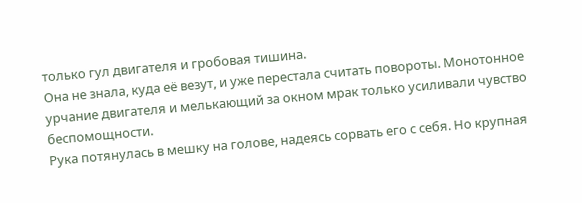только гул двигателя и гробовая тишина.
Она не знала, куда её везут, и уже перестала считать повороты. Монотонное урчание двигателя и мелькающий за окном мрак только усиливали чувство беспомощности.
Рука потянулась в мешку на голове, надеясь сорвать его с себя. Но крупная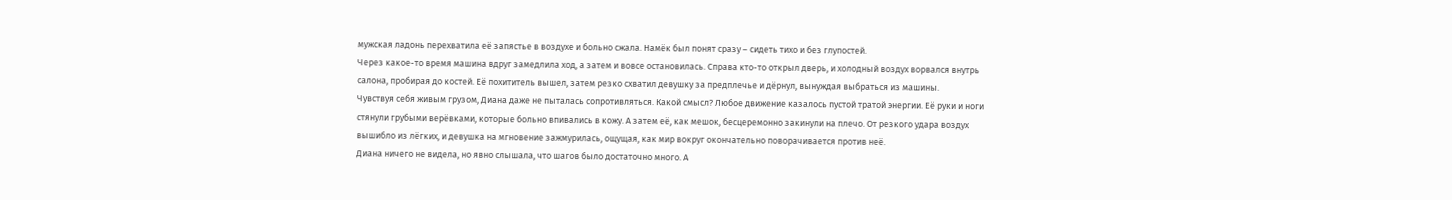мужская ладонь перехватила её запястье в воздухе и больно сжала. Намёк был понят сразу – сидеть тихо и без глупостей.
Через какое-то время машина вдруг замедлила ход, а затем и вовсе остановилась. Справа кто-то открыл дверь, и холодный воздух ворвался внутрь салона, пробирая до костей. Её похититель вышел, затем резко схватил девушку за предплечье и дёрнул, вынуждая выбраться из машины.
Чувствуя себя живым грузом, Диана даже не пыталась сопротивляться. Какой смысл? Любое движение казалось пустой тратой энергии. Её руки и ноги стянули грубыми верёвками, которые больно впивались в кожу. А затем её, как мешок, бесцеремонно закинули на плечо. От резкого удара воздух вышибло из лёгких, и девушка на мгновение зажмурилась, ощущая, как мир вокруг окончательно поворачивается против неё.
Диана ничего не видела, но явно слышала, что шагов было достаточно много. А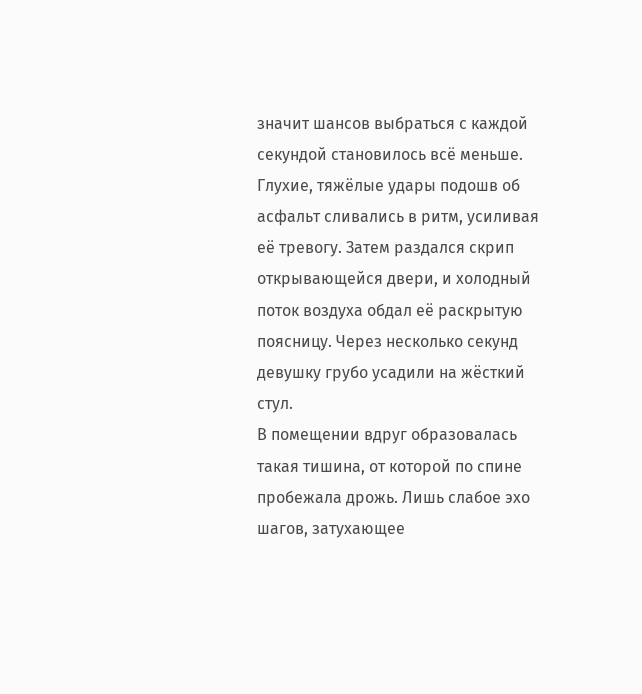значит шансов выбраться с каждой секундой становилось всё меньше.
Глухие, тяжёлые удары подошв об асфальт сливались в ритм, усиливая её тревогу. Затем раздался скрип открывающейся двери, и холодный поток воздуха обдал её раскрытую поясницу. Через несколько секунд девушку грубо усадили на жёсткий стул.
В помещении вдруг образовалась такая тишина, от которой по спине пробежала дрожь. Лишь слабое эхо шагов, затухающее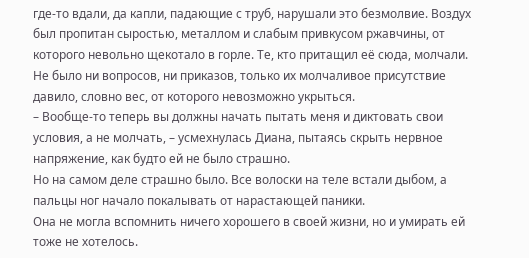где-то вдали, да капли, падающие с труб, нарушали это безмолвие. Воздух был пропитан сыростью, металлом и слабым привкусом ржавчины, от которого невольно щекотало в горле. Те, кто притащил её сюда, молчали. Не было ни вопросов, ни приказов, только их молчаливое присутствие давило, словно вес, от которого невозможно укрыться.
– Вообще-то теперь вы должны начать пытать меня и диктовать свои условия, а не молчать, – усмехнулась Диана, пытаясь скрыть нервное напряжение, как будто ей не было страшно.
Но на самом деле страшно было. Все волоски на теле встали дыбом, а пальцы ног начало покалывать от нарастающей паники.
Она не могла вспомнить ничего хорошего в своей жизни, но и умирать ей тоже не хотелось.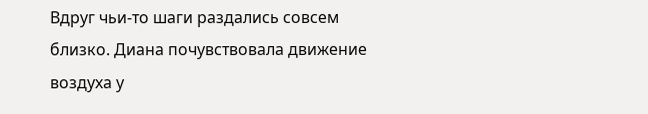Вдруг чьи-то шаги раздались совсем близко. Диана почувствовала движение воздуха у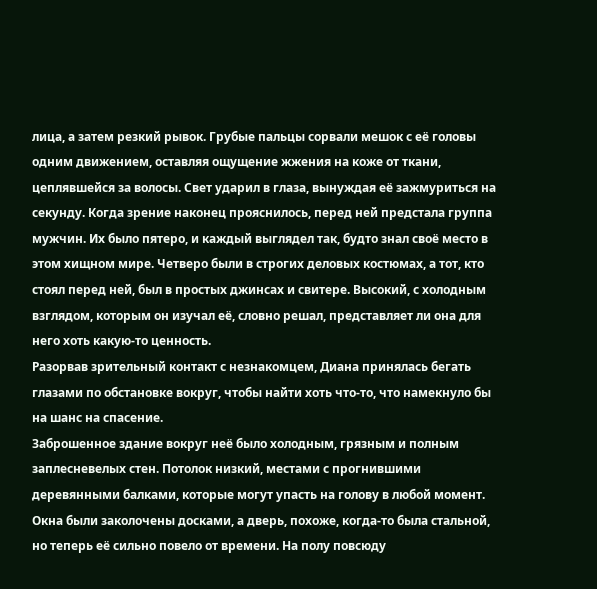лица, а затем резкий рывок. Грубые пальцы сорвали мешок с её головы одним движением, оставляя ощущение жжения на коже от ткани, цеплявшейся за волосы. Свет ударил в глаза, вынуждая её зажмуриться на секунду. Когда зрение наконец прояснилось, перед ней предстала группа мужчин. Их было пятеро, и каждый выглядел так, будто знал своё место в этом хищном мире. Четверо были в строгих деловых костюмах, а тот, кто стоял перед ней, был в простых джинсах и свитере. Высокий, с холодным взглядом, которым он изучал её, словно решал, представляет ли она для него хоть какую-то ценность.
Разорвав зрительный контакт с незнакомцем, Диана принялась бегать глазами по обстановке вокруг, чтобы найти хоть что-то, что намекнуло бы на шанс на спасение.
Заброшенное здание вокруг неё было холодным, грязным и полным заплесневелых стен. Потолок низкий, местами с прогнившими деревянными балками, которые могут упасть на голову в любой момент. Окна были заколочены досками, а дверь, похоже, когда-то была стальной, но теперь её сильно повело от времени. На полу повсюду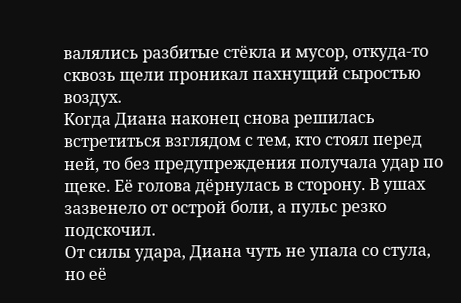валялись разбитые стёкла и мусор, откуда-то сквозь щели проникал пахнущий сыростью воздух.
Когда Диана наконец снова решилась встретиться взглядом с тем, кто стоял перед ней, то без предупреждения получала удар по щеке. Её голова дёрнулась в сторону. В ушах зазвенело от острой боли, а пульс резко подскочил.
От силы удара, Диана чуть не упала со стула, но её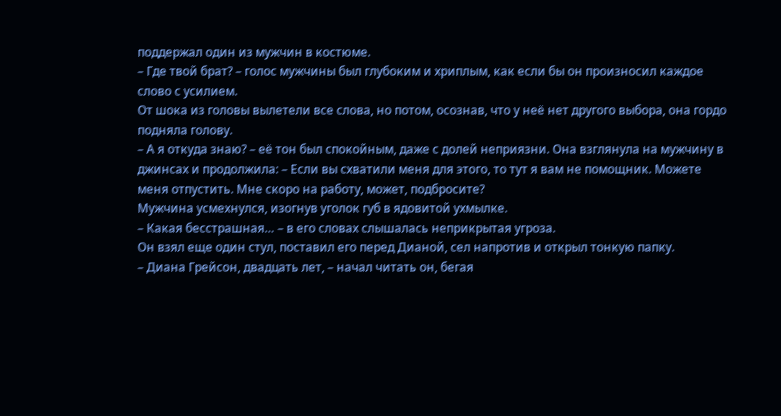поддержал один из мужчин в костюме.
– Где твой брат? – голос мужчины был глубоким и хриплым, как если бы он произносил каждое слово с усилием.
От шока из головы вылетели все слова, но потом, осознав, что у неё нет другого выбора, она гордо подняла голову.
– А я откуда знаю? – её тон был спокойным, даже с долей неприязни. Она взглянула на мужчину в джинсах и продолжила: – Если вы схватили меня для этого, то тут я вам не помощник. Можете меня отпустить. Мне скоро на работу, может, подбросите?
Мужчина усмехнулся, изогнув уголок губ в ядовитой ухмылке.
– Какая бесстрашная… – в его словах слышалась неприкрытая угроза.
Он взял еще один стул, поставил его перед Дианой, сел напротив и открыл тонкую папку.
– Диана Грейсон, двадцать лет, – начал читать он, бегая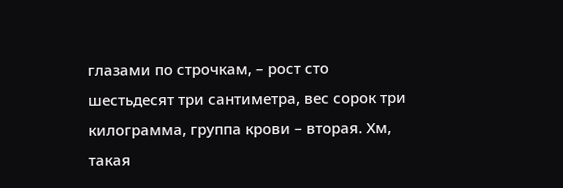глазами по строчкам, – рост сто шестьдесят три сантиметра, вес сорок три килограмма, группа крови – вторая. Хм, такая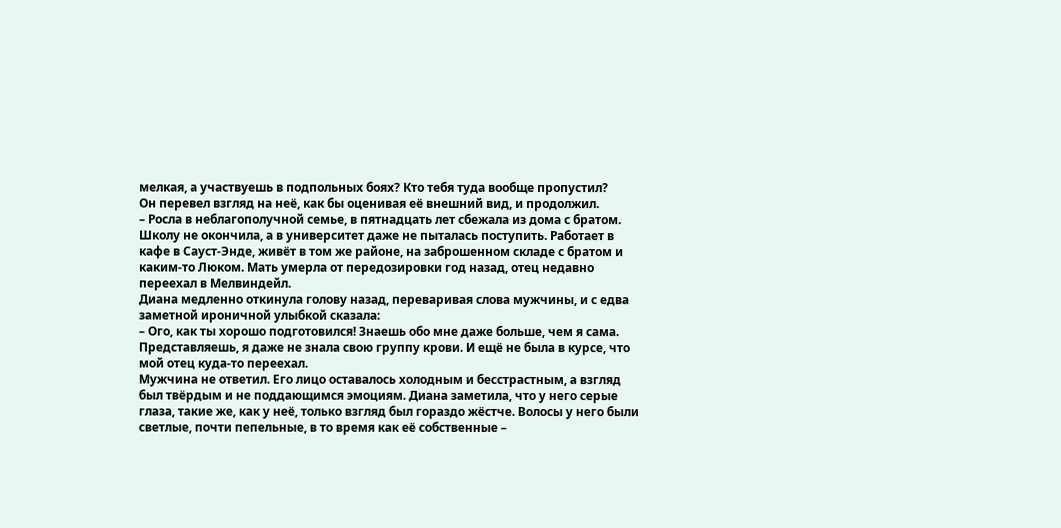мелкая, а участвуешь в подпольных боях? Кто тебя туда вообще пропустил?
Он перевел взгляд на неё, как бы оценивая её внешний вид, и продолжил.
– Росла в неблагополучной семье, в пятнадцать лет сбежала из дома с братом. Школу не окончила, а в университет даже не пыталась поступить. Работает в кафе в Сауст-Энде, живёт в том же районе, на заброшенном складе с братом и каким-то Люком. Мать умерла от передозировки год назад, отец недавно переехал в Мелвиндейл.
Диана медленно откинула голову назад, переваривая слова мужчины, и с едва заметной ироничной улыбкой сказала:
– Ого, как ты хорошо подготовился! Знаешь обо мне даже больше, чем я сама. Представляешь, я даже не знала свою группу крови. И ещё не была в курсе, что мой отец куда-то переехал.
Мужчина не ответил. Его лицо оставалось холодным и бесстрастным, а взгляд был твёрдым и не поддающимся эмоциям. Диана заметила, что у него серые глаза, такие же, как у неё, только взгляд был гораздо жёстче. Волосы у него были светлые, почти пепельные, в то время как её собственные –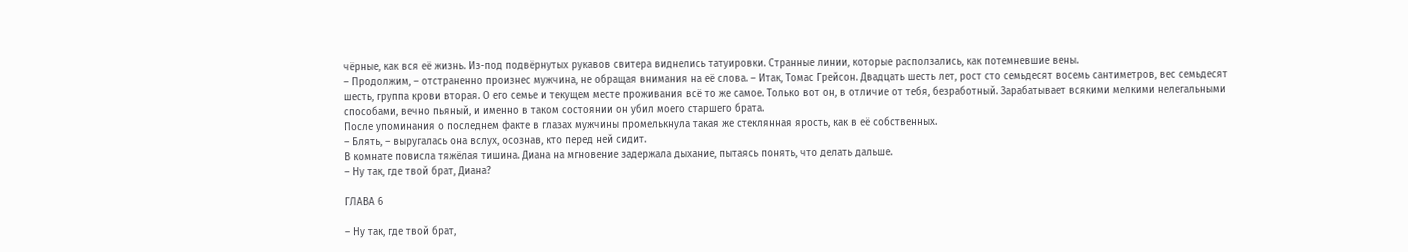чёрные, как вся её жизнь. Из-под подвёрнутых рукавов свитера виднелись татуировки. Странные линии, которые расползались, как потемневшие вены.
– Продолжим, – отстраненно произнес мужчина, не обращая внимания на её слова. – Итак, Томас Грейсон. Двадцать шесть лет, рост сто семьдесят восемь сантиметров, вес семьдесят шесть, группа крови вторая. О его семье и текущем месте проживания всё то же самое. Только вот он, в отличие от тебя, безработный. Зарабатывает всякими мелкими нелегальными способами, вечно пьяный, и именно в таком состоянии он убил моего старшего брата.
После упоминания о последнем факте в глазах мужчины промелькнула такая же стеклянная ярость, как в её собственных.
– Блять, – выругалась она вслух, осознав, кто перед ней сидит.
В комнате повисла тяжёлая тишина. Диана на мгновение задержала дыхание, пытаясь понять, что делать дальше.
– Ну так, где твой брат, Диана?

ГЛАВА 6

– Ну так, где твой брат,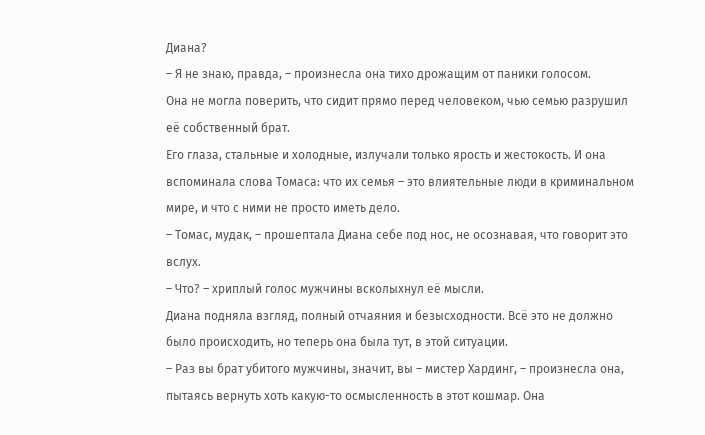Диана?
– Я не знаю, правда, – произнесла она тихо дрожащим от паники голосом.
Она не могла поверить, что сидит прямо перед человеком, чью семью разрушил её собственный брат.
Его глаза, стальные и холодные, излучали только ярость и жестокость. И она вспоминала слова Томаса: что их семья – это влиятельные люди в криминальном мире, и что с ними не просто иметь дело.
– Томас, мудак, – прошептала Диана себе под нос, не осознавая, что говорит это вслух.
– Что? – хриплый голос мужчины всколыхнул её мысли.
Диана подняла взгляд, полный отчаяния и безысходности. Всё это не должно было происходить, но теперь она была тут, в этой ситуации.
– Раз вы брат убитого мужчины, значит, вы – мистер Хардинг, – произнесла она, пытаясь вернуть хоть какую-то осмысленность в этот кошмар. Она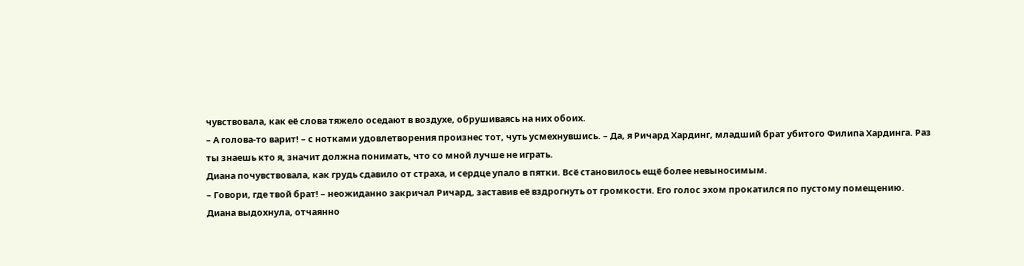чувствовала, как её слова тяжело оседают в воздухе, обрушиваясь на них обоих.
– А голова-то варит! – с нотками удовлетворения произнес тот, чуть усмехнувшись. – Да, я Ричард Хардинг, младший брат убитого Филипа Хардинга. Раз ты знаешь кто я, значит должна понимать, что со мной лучше не играть.
Диана почувствовала, как грудь сдавило от страха, и сердце упало в пятки. Всё становилось ещё более невыносимым.
– Говори, где твой брат! – неожиданно закричал Ричард, заставив её вздрогнуть от громкости. Его голос эхом прокатился по пустому помещению.
Диана выдохнула, отчаянно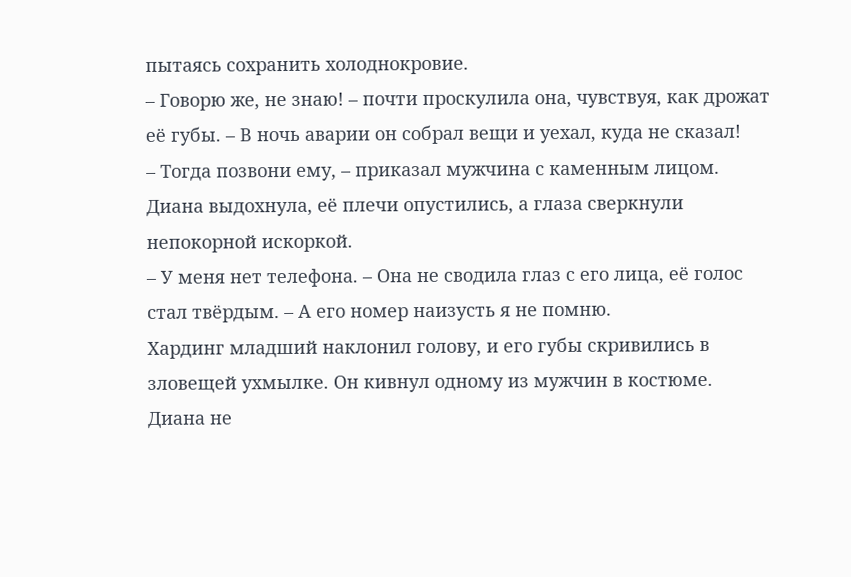пытаясь сохранить холоднокровие.
– Говорю же, не знаю! – почти проскулила она, чувствуя, как дрожат её губы. – В ночь аварии он собрал вещи и уехал, куда не сказал!
– Тогда позвони ему, – приказал мужчина с каменным лицом.
Диана выдохнула, её плечи опустились, а глаза сверкнули непокорной искоркой.
– У меня нет телефона. – Она не сводила глаз с его лица, её голос стал твёрдым. – А его номер наизусть я не помню.
Хардинг младший наклонил голову, и его губы скривились в зловещей ухмылке. Он кивнул одному из мужчин в костюме. Диана не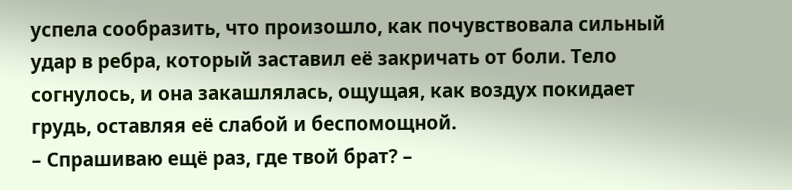успела сообразить, что произошло, как почувствовала сильный удар в ребра, который заставил её закричать от боли. Тело согнулось, и она закашлялась, ощущая, как воздух покидает грудь, оставляя её слабой и беспомощной.
– Спрашиваю ещё раз, где твой брат? –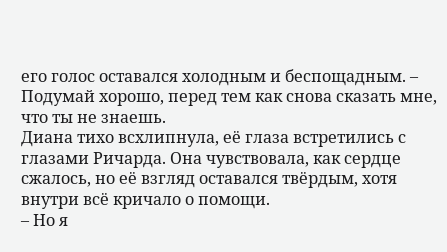его голос оставался холодным и беспощадным. – Подумай хорошо, перед тем как снова сказать мне, что ты не знаешь.
Диана тихо всхлипнула, её глаза встретились с глазами Ричарда. Она чувствовала, как сердце сжалось, но её взгляд оставался твёрдым, хотя внутри всё кричало о помощи.
– Но я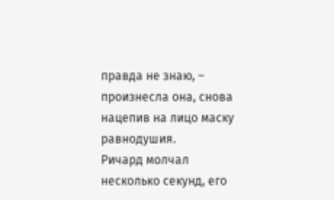правда не знаю, – произнесла она, снова нацепив на лицо маску равнодушия.
Ричард молчал несколько секунд, его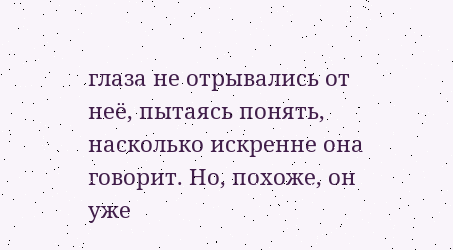глаза не отрывались от неё, пытаясь понять, насколько искренне она говорит. Но, похоже, он уже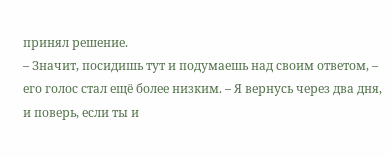принял решение.
– Значит, посидишь тут и подумаешь над своим ответом, – его голос стал ещё более низким. – Я вернусь через два дня, и поверь, если ты и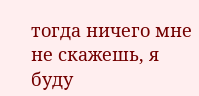тогда ничего мне не скажешь, я буду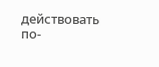действовать по-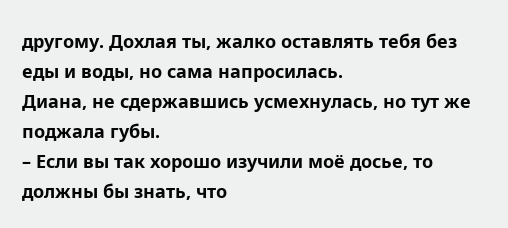другому. Дохлая ты, жалко оставлять тебя без еды и воды, но сама напросилась.
Диана, не сдержавшись усмехнулась, но тут же поджала губы.
– Если вы так хорошо изучили моё досье, то должны бы знать, что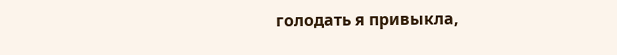голодать я привыкла,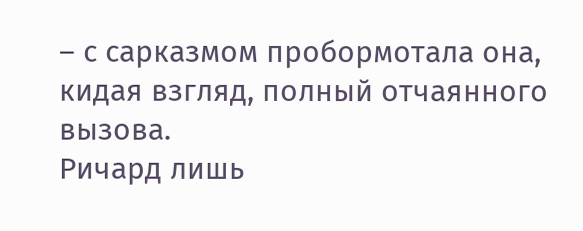– с сарказмом пробормотала она, кидая взгляд, полный отчаянного вызова.
Ричард лишь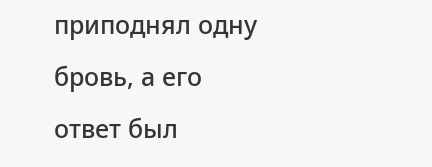приподнял одну бровь, а его ответ был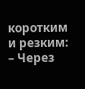коротким и резким:
– Через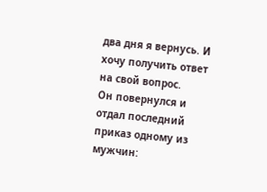два дня я вернусь. И хочу получить ответ на свой вопрос.
Он повернулся и отдал последний приказ одному из мужчин: